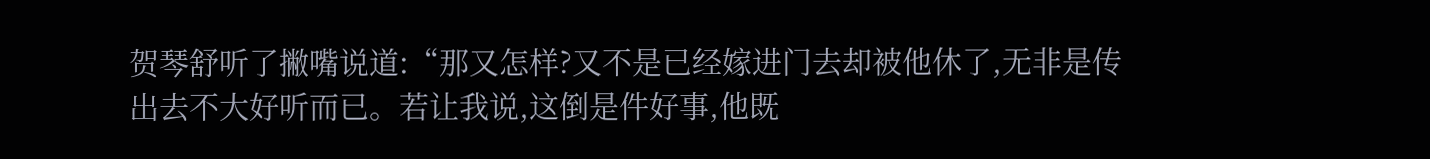贺琴舒听了撇嘴说道:“那又怎样?又不是已经嫁进门去却被他休了,无非是传出去不大好听而已。若让我说,这倒是件好事,他既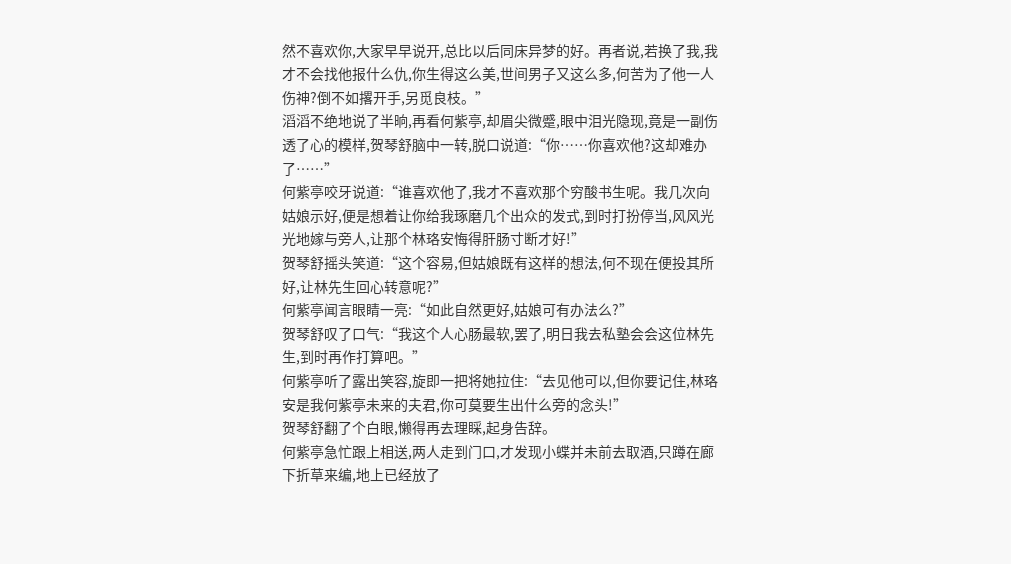然不喜欢你,大家早早说开,总比以后同床异梦的好。再者说,若换了我,我才不会找他报什么仇,你生得这么美,世间男子又这么多,何苦为了他一人伤神?倒不如撂开手,另觅良枝。”
滔滔不绝地说了半晌,再看何紫亭,却眉尖微蹙,眼中泪光隐现,竟是一副伤透了心的模样,贺琴舒脑中一转,脱口说道:“你……你喜欢他?这却难办了……”
何紫亭咬牙说道:“谁喜欢他了,我才不喜欢那个穷酸书生呢。我几次向姑娘示好,便是想着让你给我琢磨几个出众的发式,到时打扮停当,风风光光地嫁与旁人,让那个林珞安悔得肝肠寸断才好!”
贺琴舒摇头笑道:“这个容易,但姑娘既有这样的想法,何不现在便投其所好,让林先生回心转意呢?”
何紫亭闻言眼睛一亮:“如此自然更好,姑娘可有办法么?”
贺琴舒叹了口气:“我这个人心肠最软,罢了,明日我去私塾会会这位林先生,到时再作打算吧。”
何紫亭听了露出笑容,旋即一把将她拉住:“去见他可以,但你要记住,林珞安是我何紫亭未来的夫君,你可莫要生出什么旁的念头!”
贺琴舒翻了个白眼,懒得再去理睬,起身告辞。
何紫亭急忙跟上相送,两人走到门口,才发现小蝶并未前去取酒,只蹲在廊下折草来编,地上已经放了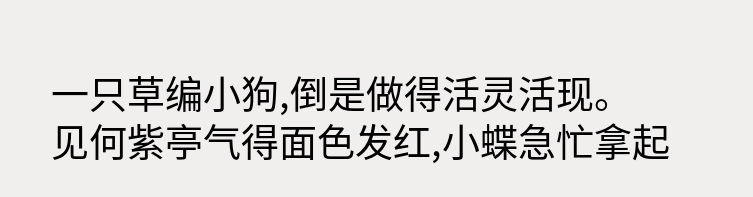一只草编小狗,倒是做得活灵活现。
见何紫亭气得面色发红,小蝶急忙拿起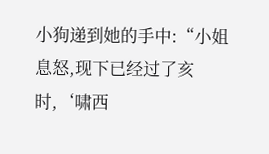小狗递到她的手中:“小姐息怒,现下已经过了亥时,‘啸西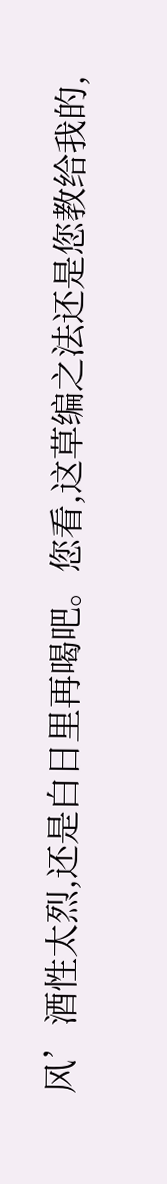风’酒性太烈,还是白日里再喝吧。您看,这草编之法还是您教给我的,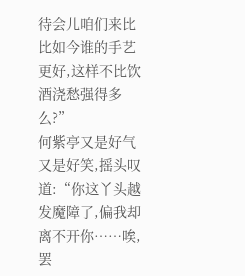待会儿咱们来比比如今谁的手艺更好,这样不比饮酒浇愁强得多么?”
何紫亭又是好气又是好笑,摇头叹道:“你这丫头越发魔障了,偏我却离不开你……唉,罢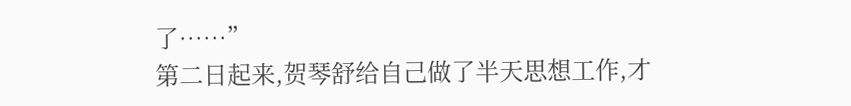了……”
第二日起来,贺琴舒给自己做了半天思想工作,才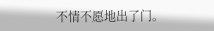不情不愿地出了门。